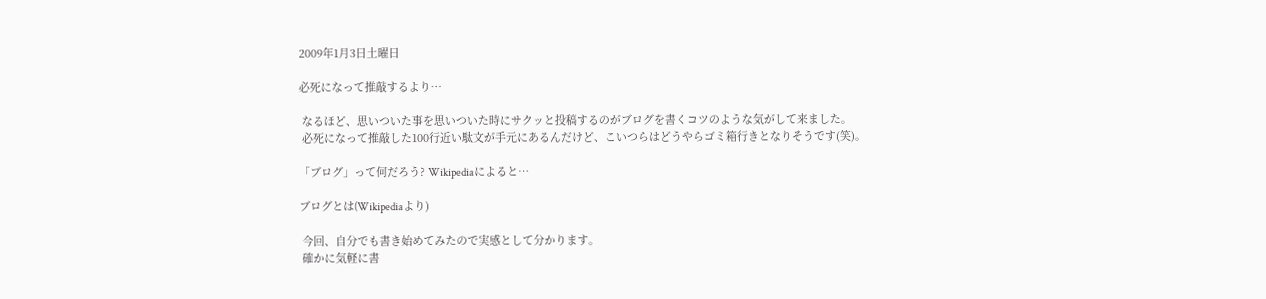2009年1月3日土曜日

必死になって推敲するより…

 なるほど、思いついた事を思いついた時にサクッと投稿するのがブログを書くコツのような気がして来ました。
 必死になって推敲した100行近い駄文が手元にあるんだけど、こいつらはどうやらゴミ箱行きとなりそうです(笑)。

「ブログ」って何だろう? Wikipediaによると…

ブログとは(Wikipediaより)

 今回、自分でも書き始めてみたので実感として分かります。
 確かに気軽に書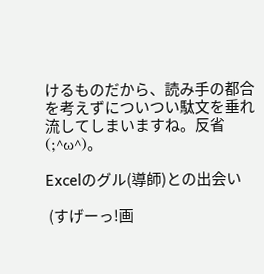けるものだから、読み手の都合を考えずについつい駄文を垂れ流してしまいますね。反省(;^ω^)。

Excelのグル(導師)との出会い

 (すげーっ!画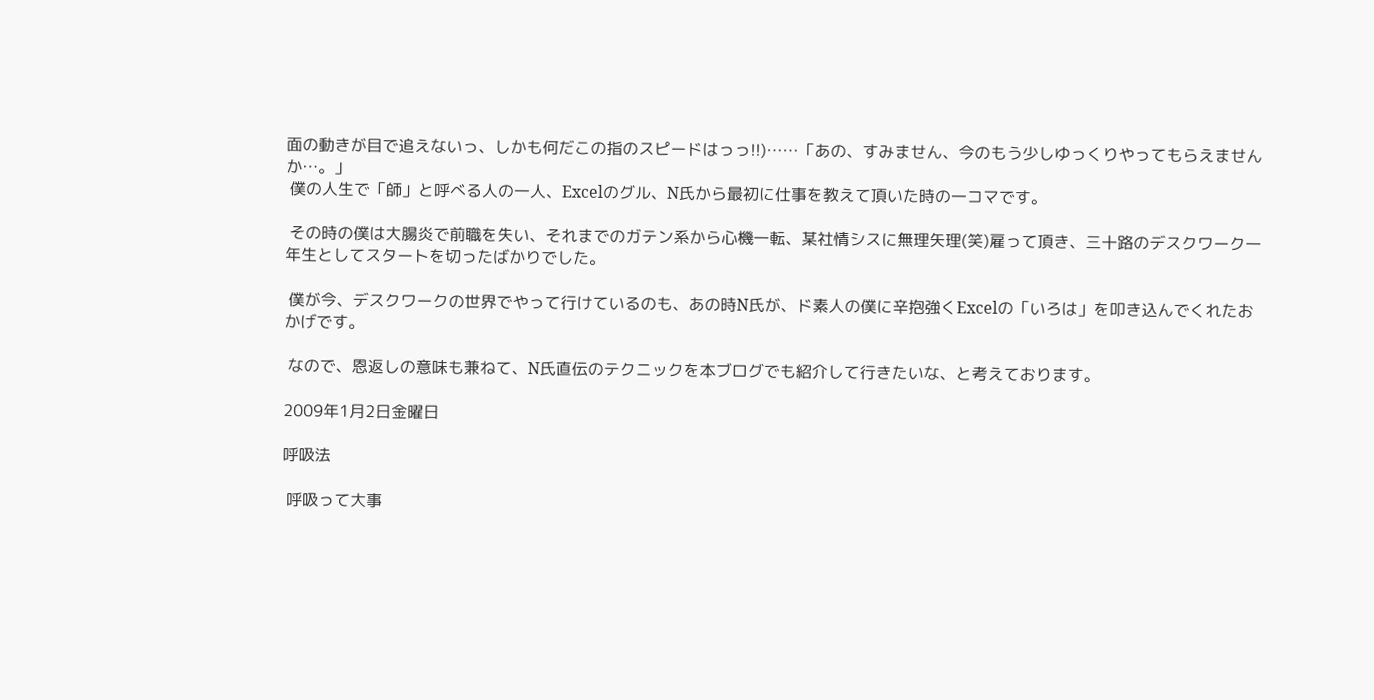面の動きが目で追えないっ、しかも何だこの指のスピードはっっ!!)……「あの、すみません、今のもう少しゆっくりやってもらえませんか…。」
 僕の人生で「師」と呼べる人の一人、Excelのグル、N氏から最初に仕事を教えて頂いた時の一コマです。

 その時の僕は大腸炎で前職を失い、それまでのガテン系から心機一転、某社情シスに無理矢理(笑)雇って頂き、三十路のデスクワーク一年生としてスタートを切ったばかりでした。

 僕が今、デスクワークの世界でやって行けているのも、あの時N氏が、ド素人の僕に辛抱強くExcelの「いろは」を叩き込んでくれたおかげです。

 なので、恩返しの意味も兼ねて、N氏直伝のテクニックを本ブログでも紹介して行きたいな、と考えております。

2009年1月2日金曜日

呼吸法

 呼吸って大事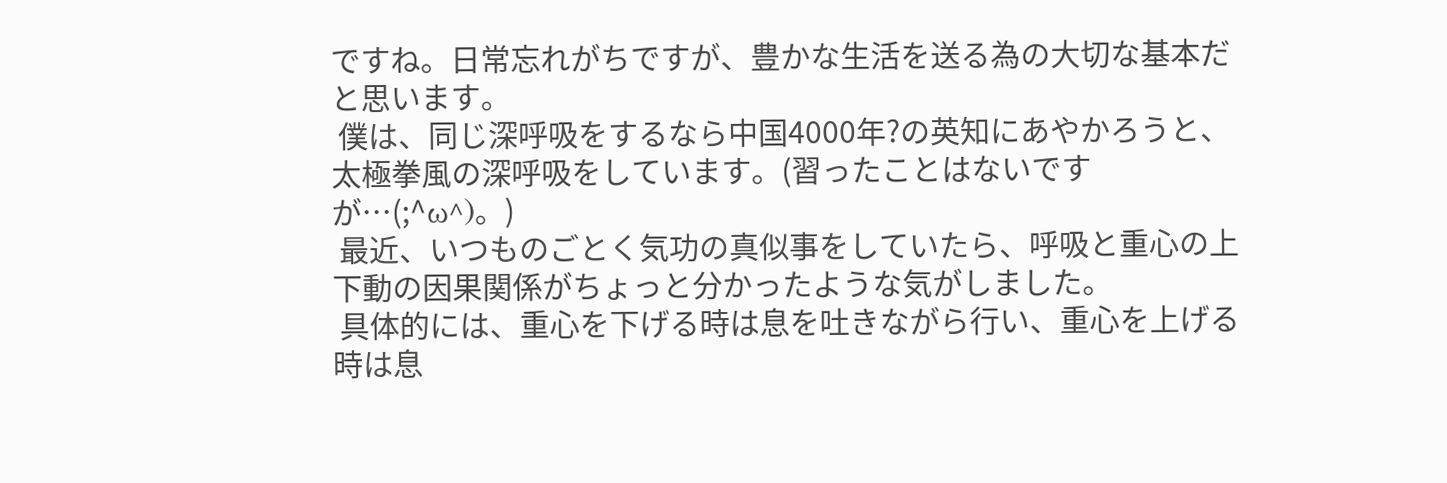ですね。日常忘れがちですが、豊かな生活を送る為の大切な基本だと思います。
 僕は、同じ深呼吸をするなら中国4000年?の英知にあやかろうと、太極拳風の深呼吸をしています。(習ったことはないですが…(;^ω^)。)
 最近、いつものごとく気功の真似事をしていたら、呼吸と重心の上下動の因果関係がちょっと分かったような気がしました。
 具体的には、重心を下げる時は息を吐きながら行い、重心を上げる時は息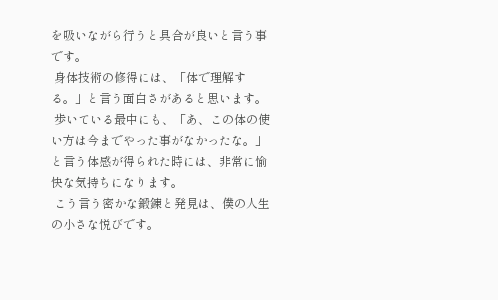を吸いながら行うと具合が良いと言う事です。
 身体技術の修得には、「体で理解する。」と言う面白さがあると思います。
 歩いている最中にも、「あ、この体の使い方は今までやった事がなかったな。」と言う体感が得られた時には、非常に愉快な気持ちになります。
 こう言う密かな鍛錬と発見は、僕の人生の小さな悦びです。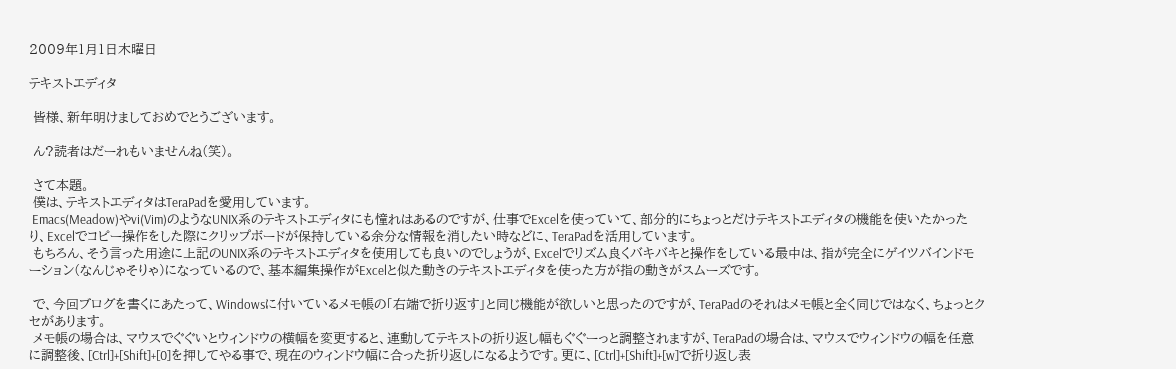2009年1月1日木曜日

テキストエディタ

 皆様、新年明けましておめでとうございます。

 ん?読者はだーれもいませんね(笑)。

 さて本題。
 僕は、テキストエディタはTeraPadを愛用しています。
 Emacs(Meadow)やvi(Vim)のようなUNIX系のテキストエディタにも憧れはあるのですが、仕事でExcelを使っていて、部分的にちょっとだけテキストエディタの機能を使いたかったり、Excelでコピー操作をした際にクリップボードが保持している余分な情報を消したい時などに、TeraPadを活用しています。
 もちろん、そう言った用途に上記のUNIX系のテキストエディタを使用しても良いのでしょうが、Excelでリズム良くバキバキと操作をしている最中は、指が完全にゲイツバインドモーション(なんじゃそりゃ)になっているので、基本編集操作がExcelと似た動きのテキストエディタを使った方が指の動きがスムーズです。

 で、今回ブログを書くにあたって、Windowsに付いているメモ帳の「右端で折り返す」と同じ機能が欲しいと思ったのですが、TeraPadのそれはメモ帳と全く同じではなく、ちょっとクセがあります。
 メモ帳の場合は、マウスでぐぐいとウィンドウの横幅を変更すると、連動してテキストの折り返し幅もぐぐーっと調整されますが、TeraPadの場合は、マウスでウィンドウの幅を任意に調整後、[Ctrl]+[Shift]+[0]を押してやる事で、現在のウィンドウ幅に合った折り返しになるようです。更に、[Ctrl]+[Shift]+[w]で折り返し表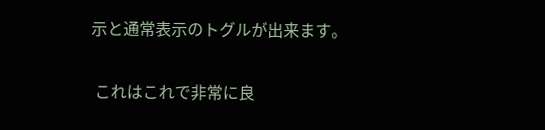示と通常表示のトグルが出来ます。

 これはこれで非常に良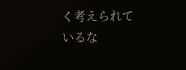く考えられているな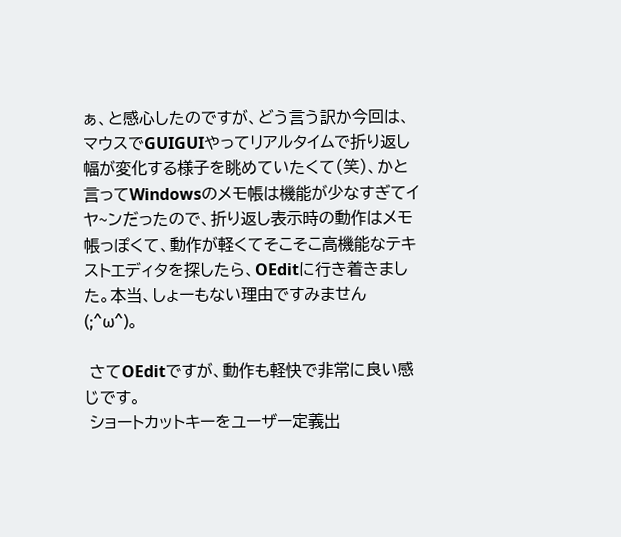ぁ、と感心したのですが、どう言う訳か今回は、マウスでGUIGUIやってリアルタイムで折り返し幅が変化する様子を眺めていたくて(笑)、かと言ってWindowsのメモ帳は機能が少なすぎてイヤ~ンだったので、折り返し表示時の動作はメモ帳っぽくて、動作が軽くてそこそこ高機能なテキストエディタを探したら、OEditに行き着きました。本当、しょーもない理由ですみません(;^ω^)。

 さてOEditですが、動作も軽快で非常に良い感じです。
 ショートカットキーをユーザー定義出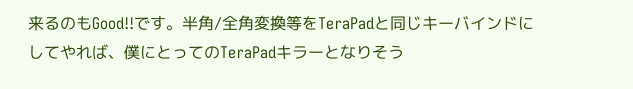来るのもGood!!です。半角/全角変換等をTeraPadと同じキーバインドにしてやれば、僕にとってのTeraPadキラーとなりそう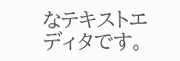なテキストエディタです。